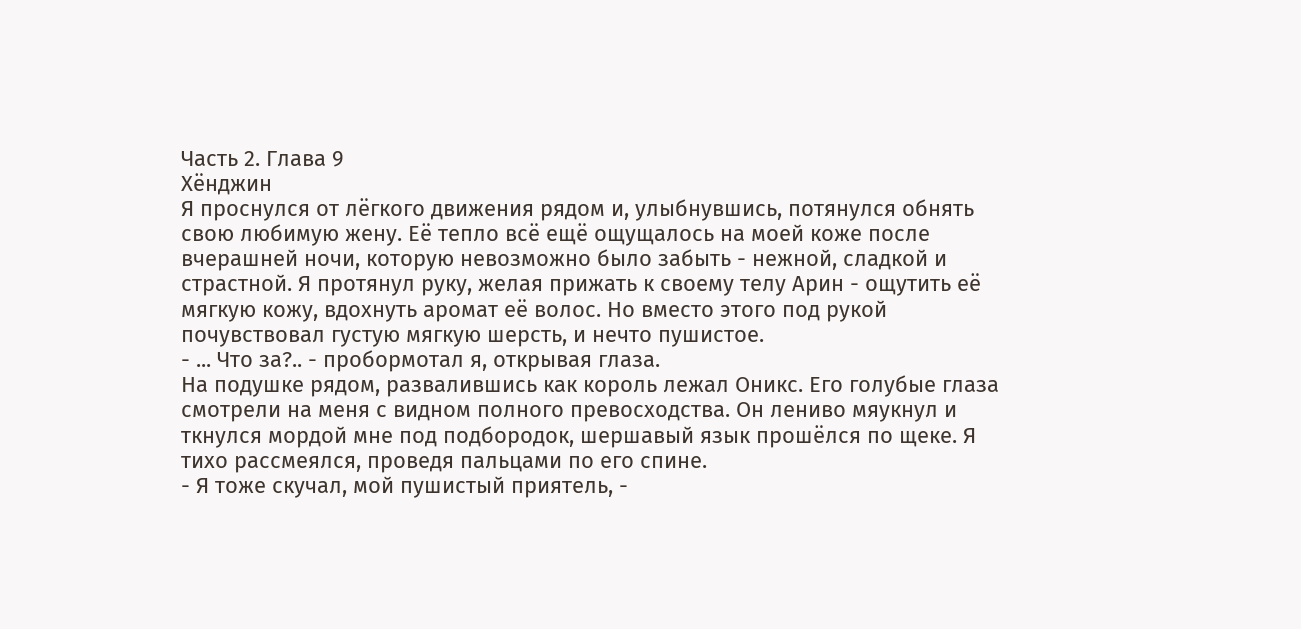Часть 2. Глава 9
Хёнджин
Я проснулся от лёгкого движения рядом и, улыбнувшись, потянулся обнять свою любимую жену. Её тепло всё ещё ощущалось на моей коже после вчерашней ночи, которую невозможно было забыть - нежной, сладкой и страстной. Я протянул руку, желая прижать к своему телу Арин - ощутить её мягкую кожу, вдохнуть аромат её волос. Но вместо этого под рукой почувствовал густую мягкую шерсть, и нечто пушистое.
- ... Что за?.. - пробормотал я, открывая глаза.
На подушке рядом, развалившись как король лежал Оникс. Его голубые глаза смотрели на меня с видном полного превосходства. Он лениво мяукнул и ткнулся мордой мне под подбородок, шершавый язык прошёлся по щеке. Я тихо рассмеялся, проведя пальцами по его спине.
- Я тоже скучал, мой пушистый приятель, -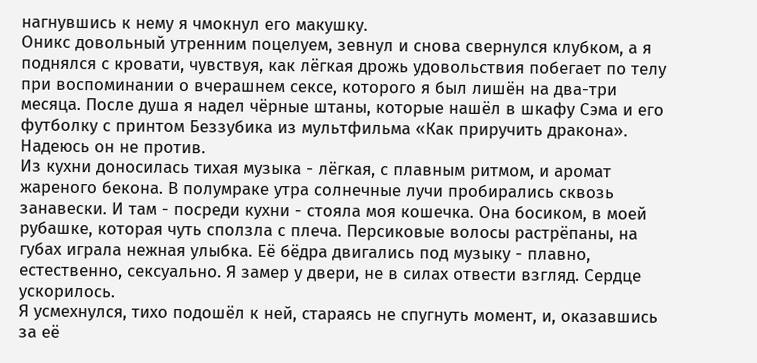нагнувшись к нему я чмокнул его макушку.
Оникс довольный утренним поцелуем, зевнул и снова свернулся клубком, а я поднялся с кровати, чувствуя, как лёгкая дрожь удовольствия побегает по телу при воспоминании о вчерашнем сексе, которого я был лишён на два-три месяца. После душа я надел чёрные штаны, которые нашёл в шкафу Сэма и его футболку с принтом Беззубика из мультфильма «Как приручить дракона». Надеюсь он не против.
Из кухни доносилась тихая музыка - лёгкая, с плавным ритмом, и аромат жареного бекона. В полумраке утра солнечные лучи пробирались сквозь занавески. И там - посреди кухни - стояла моя кошечка. Она босиком, в моей рубашке, которая чуть сползла с плеча. Персиковые волосы растрёпаны, на губах играла нежная улыбка. Её бёдра двигались под музыку - плавно, естественно, сексуально. Я замер у двери, не в силах отвести взгляд. Сердце ускорилось.
Я усмехнулся, тихо подошёл к ней, стараясь не спугнуть момент, и, оказавшись за её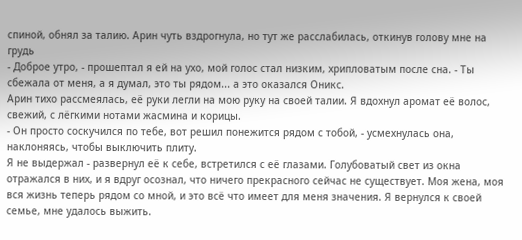спиной, обнял за талию. Арин чуть вздрогнула, но тут же расслабилась, откинув голову мне на грудь
- Доброе утро, - прошептал я ей на ухо, мой голос стал низким, хрипловатым после сна. - Ты сбежала от меня, а я думал, это ты рядом... а это оказался Оникс.
Арин тихо рассмеялась, её руки легли на мою руку на своей талии. Я вдохнул аромат её волос, свежий, с лёгкими нотами жасмина и корицы.
- Он просто соскучился по тебе, вот решил понежится рядом с тобой, - усмехнулась она, наклоняясь, чтобы выключить плиту.
Я не выдержал - развернул её к себе, встретился с её глазами. Голубоватый свет из окна отражался в них, и я вдруг осознал, что ничего прекрасного сейчас не существует. Моя жена, моя вся жизнь теперь рядом со мной, и это всё что имеет для меня значения. Я вернулся к своей семье, мне удалось выжить.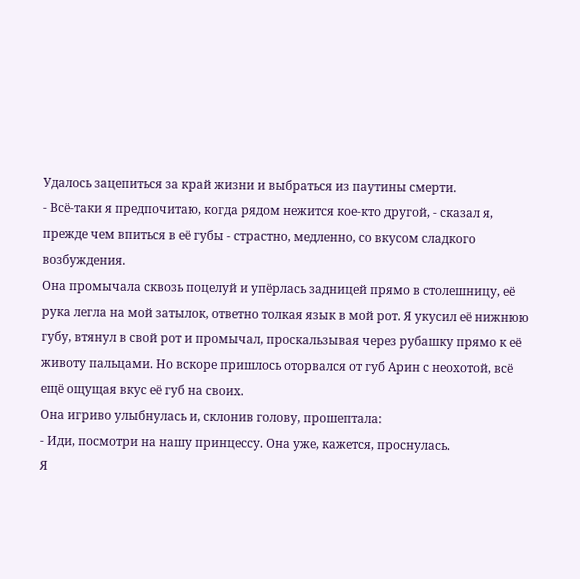Удалось зацепиться за край жизни и выбраться из паутины смерти.
- Всё-таки я предпочитаю, когда рядом нежится кое-кто другой, - сказал я, прежде чем впиться в её губы - страстно, медленно, со вкусом сладкого возбуждения.
Она промычала сквозь поцелуй и упёрлась задницей прямо в столешницу, её рука легла на мой затылок, ответно толкая язык в мой рот. Я укусил её нижнюю губу, втянул в свой рот и промычал, проскальзывая через рубашку прямо к её животу пальцами. Но вскоре пришлось оторвался от губ Арин с неохотой, всё ещё ощущая вкус её губ на своих.
Она игриво улыбнулась и, склонив голову, прошептала:
- Иди, посмотри на нашу принцессу. Она уже, кажется, проснулась.
Я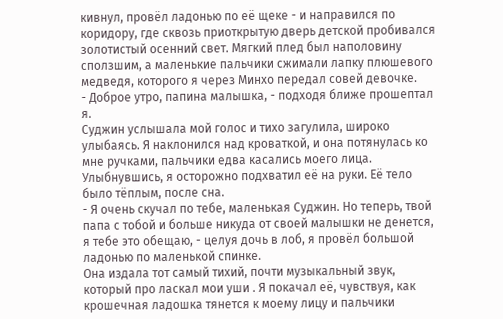кивнул, провёл ладонью по её щеке - и направился по коридору, где сквозь приоткрытую дверь детской пробивался золотистый осенний свет. Мягкий плед был наполовину сползшим, а маленькие пальчики сжимали лапку плюшевого медведя, которого я через Минхо передал совей девочке.
- Доброе утро, папина малышка, - подходя ближе прошептал я.
Суджин услышала мой голос и тихо загулила, широко улыбаясь. Я наклонился над кроваткой, и она потянулась ко мне ручками, пальчики едва касались моего лица. Улыбнувшись, я осторожно подхватил её на руки. Её тело было тёплым, после сна.
- Я очень скучал по тебе, маленькая Суджин. Но теперь, твой папа с тобой и больше никуда от своей малышки не денется, я тебе это обещаю, - целуя дочь в лоб, я провёл большой ладонью по маленькой спинке.
Она издала тот самый тихий, почти музыкальный звук, который про ласкал мои уши . Я покачал её, чувствуя, как крошечная ладошка тянется к моему лицу и пальчики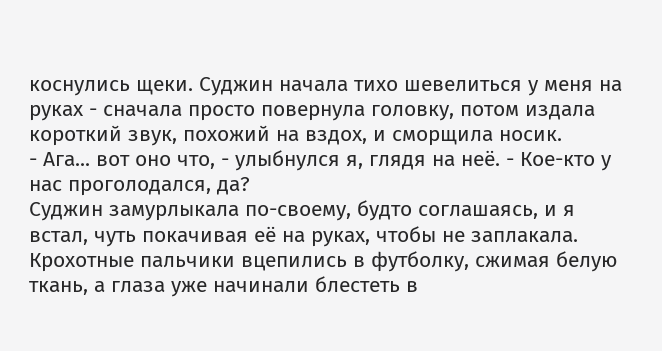коснулись щеки. Суджин начала тихо шевелиться у меня на руках - сначала просто повернула головку, потом издала короткий звук, похожий на вздох, и сморщила носик.
- Ага... вот оно что, - улыбнулся я, глядя на неё. - Кое-кто у нас проголодался, да?
Суджин замурлыкала по-своему, будто соглашаясь, и я встал, чуть покачивая её на руках, чтобы не заплакала. Крохотные пальчики вцепились в футболку, сжимая белую ткань, а глаза уже начинали блестеть в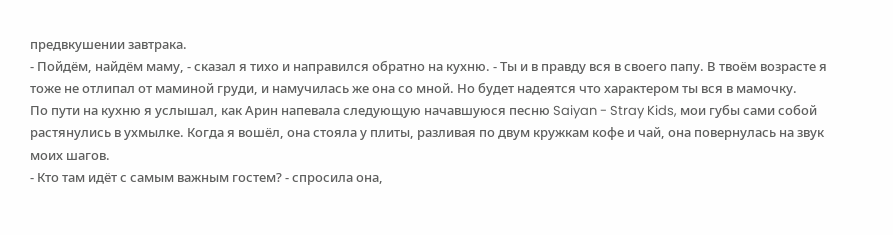предвкушении завтрака.
- Пойдём, найдём маму, - сказал я тихо и направился обратно на кухню. - Ты и в правду вся в своего папу. В твоём возрасте я тоже не отлипал от маминой груди, и намучилась же она со мной. Но будет надеятся что характером ты вся в мамочку.
По пути на кухню я услышал, как Арин напевала следующую начавшуюся песню Saiyan - Stray Kids, мои губы сами собой растянулись в ухмылке. Когда я вошёл, она стояла у плиты, разливая по двум кружкам кофе и чай, она повернулась на звук моих шагов.
- Кто там идёт с самым важным гостем? - спросила она,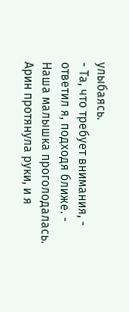улыбаясь.
- Та, что требует внимания, - ответил я, подходя ближе. - Наша малышка проголодалась.
Арин протянула руки, и я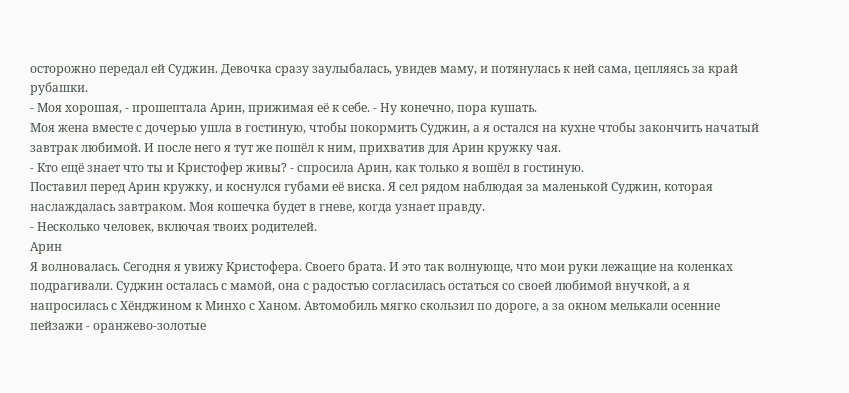осторожно передал ей Суджин. Девочка сразу заулыбалась, увидев маму, и потянулась к ней сама, цепляясь за край рубашки.
- Моя хорошая, - прошептала Арин, прижимая её к себе. - Ну конечно, пора кушать.
Моя жена вместе с дочерью ушла в гостиную, чтобы покормить Суджин, а я остался на кухне чтобы закончить начатый завтрак любимой. И после него я тут же пошёл к ним, прихватив для Арин кружку чая.
- Кто ещё знает что ты и Кристофер живы? - спросила Арин, как только я вошёл в гостиную.
Поставил перед Арин кружку, и коснулся губами её виска. Я сел рядом наблюдая за маленькой Суджин, которая наслаждалась завтраком. Моя кошечка будет в гневе, когда узнает правду.
- Несколько человек, включая твоих родителей.
Арин
Я волновалась. Сегодня я увижу Кристофера. Своего брата. И это так волнующе, что мои руки лежащие на коленках подрагивали. Суджин осталась с мамой, она с радостью согласилась остаться со своей любимой внучкой, а я напросилась с Хёнджином к Минхо с Ханом. Автомобиль мягко скользил по дороге, а за окном мелькали осенние пейзажи - оранжево-золотые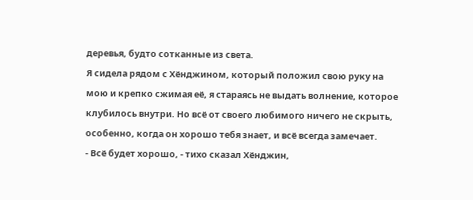деревья, будто сотканные из света.
Я сидела рядом с Хёнджином, который положил свою руку на мою и крепко сжимая её, я стараясь не выдать волнение, которое клубилось внутри. Но всё от своего любимого ничего не скрыть, особенно, когда он хорошо тебя знает, и всё всегда замечает.
- Всё будет хорошо, - тихо сказал Хёнджин,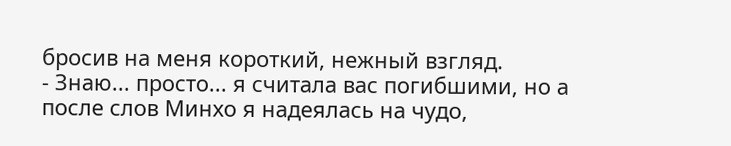бросив на меня короткий, нежный взгляд.
- Знаю... просто... я считала вас погибшими, но а после слов Минхо я надеялась на чудо,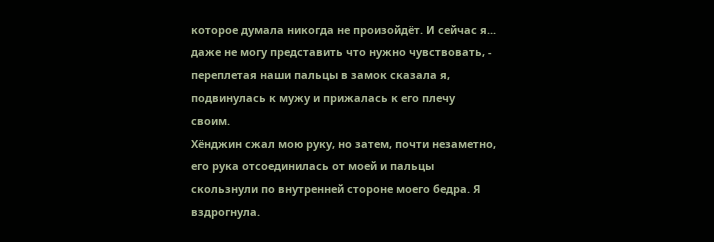которое думала никогда не произойдёт. И сейчас я... даже не могу представить что нужно чувствовать, - переплетая наши пальцы в замок сказала я, подвинулась к мужу и прижалась к его плечу своим.
Хёнджин сжал мою руку, но затем, почти незаметно, его рука отсоединилась от моей и пальцы скользнули по внутренней стороне моего бедра. Я вздрогнула.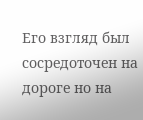Его взгляд был сосредоточен на дороге но на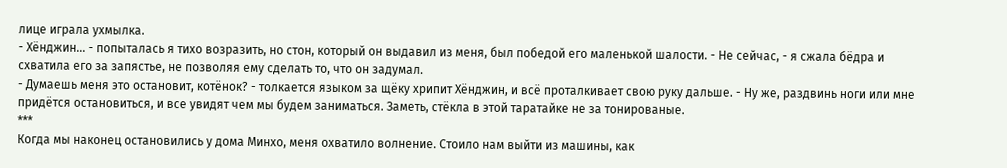лице играла ухмылка.
- Хёнджин... - попыталась я тихо возразить, но стон, который он выдавил из меня, был победой его маленькой шалости. - Не сейчас, - я сжала бёдра и схватила его за запястье, не позволяя ему сделать то, что он задумал.
- Думаешь меня это остановит, котёнок? - толкается языком за щёку хрипит Хёнджин, и всё проталкивает свою руку дальше. - Ну же, раздвинь ноги или мне придётся остановиться, и все увидят чем мы будем заниматься. Заметь, стёкла в этой таратайке не за тонированые.
***
Когда мы наконец остановились у дома Минхо, меня охватило волнение. Стоило нам выйти из машины, как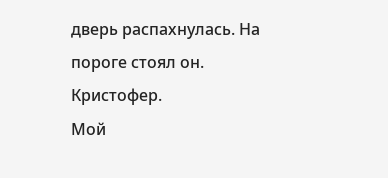дверь распахнулась. На пороге стоял он.
Кристофер.
Мой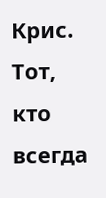Крис.
Тот, кто всегда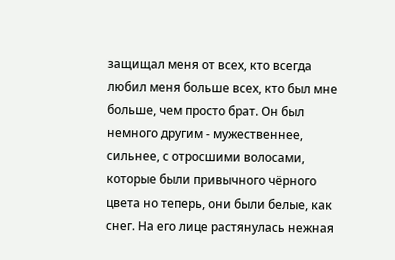защищал меня от всех, кто всегда любил меня больше всех, кто был мне больше, чем просто брат. Он был немного другим - мужественнее, сильнее, с отросшими волосами, которые были привычного чёрного цвета но теперь, они были белые, как снег. На его лице растянулась нежная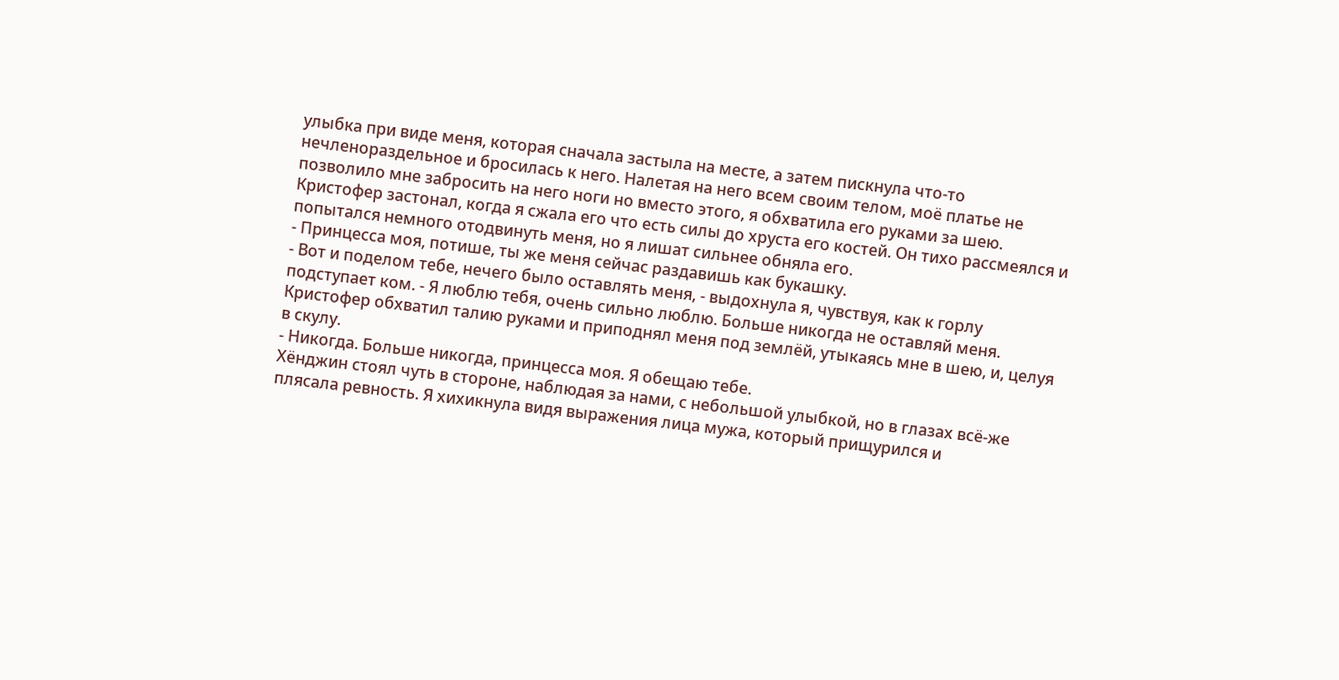улыбка при виде меня, которая сначала застыла на месте, а затем пискнула что-то нечленораздельное и бросилась к него. Налетая на него всем своим телом, моё платье не позволило мне забросить на него ноги но вместо этого, я обхватила его руками за шею.
Кристофер застонал, когда я сжала его что есть силы до хруста его костей. Он тихо рассмеялся и попытался немного отодвинуть меня, но я лишат сильнее обняла его.
- Принцесса моя, потише, ты же меня сейчас раздавишь как букашку.
- Вот и поделом тебе, нечего было оставлять меня, - выдохнула я, чувствуя, как к горлу подступает ком. - Я люблю тебя, очень сильно люблю. Больше никогда не оставляй меня.
Кристофер обхватил талию руками и приподнял меня под землёй, утыкаясь мне в шею, и, целуя в скулу.
- Никогда. Больше никогда, принцесса моя. Я обещаю тебе.
Хёнджин стоял чуть в стороне, наблюдая за нами, с небольшой улыбкой, но в глазах всё-же плясала ревность. Я хихикнула видя выражения лица мужа, который прищурился и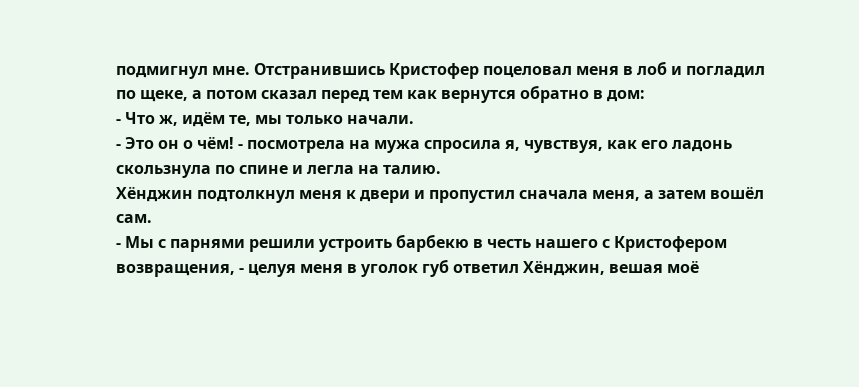подмигнул мне. Отстранившись Кристофер поцеловал меня в лоб и погладил по щеке, а потом сказал перед тем как вернутся обратно в дом:
- Что ж, идём те, мы только начали.
- Это он о чём! - посмотрела на мужа спросила я, чувствуя, как его ладонь скользнула по спине и легла на талию.
Хёнджин подтолкнул меня к двери и пропустил сначала меня, а затем вошёл сам.
- Мы с парнями решили устроить барбекю в честь нашего с Кристофером возвращения, - целуя меня в уголок губ ответил Хёнджин, вешая моё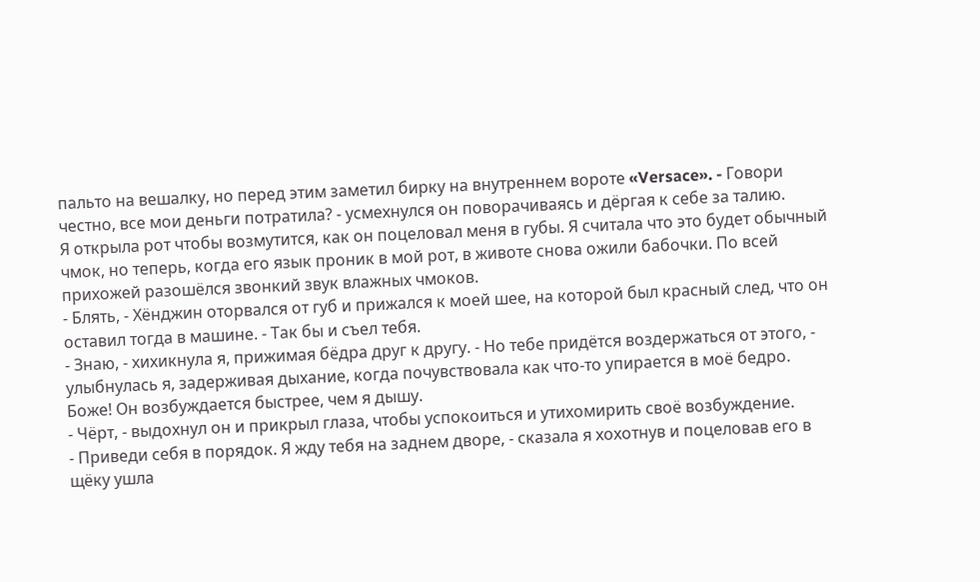пальто на вешалку, но перед этим заметил бирку на внутреннем вороте «Versace». - Говори честно, все мои деньги потратила? - усмехнулся он поворачиваясь и дёргая к себе за талию.
Я открыла рот чтобы возмутится, как он поцеловал меня в губы. Я считала что это будет обычный чмок, но теперь, когда его язык проник в мой рот, в животе снова ожили бабочки. По всей прихожей разошёлся звонкий звук влажных чмоков.
- Блять, - Хёнджин оторвался от губ и прижался к моей шее, на которой был красный след, что он оставил тогда в машине. - Так бы и съел тебя.
- Знаю, - хихикнула я, прижимая бёдра друг к другу. - Но тебе придётся воздержаться от этого, - улыбнулась я, задерживая дыхание, когда почувствовала как что-то упирается в моё бедро.
Боже! Он возбуждается быстрее, чем я дышу.
- Чёрт, - выдохнул он и прикрыл глаза, чтобы успокоиться и утихомирить своё возбуждение.
- Приведи себя в порядок. Я жду тебя на заднем дворе, - сказала я хохотнув и поцеловав его в щёку ушла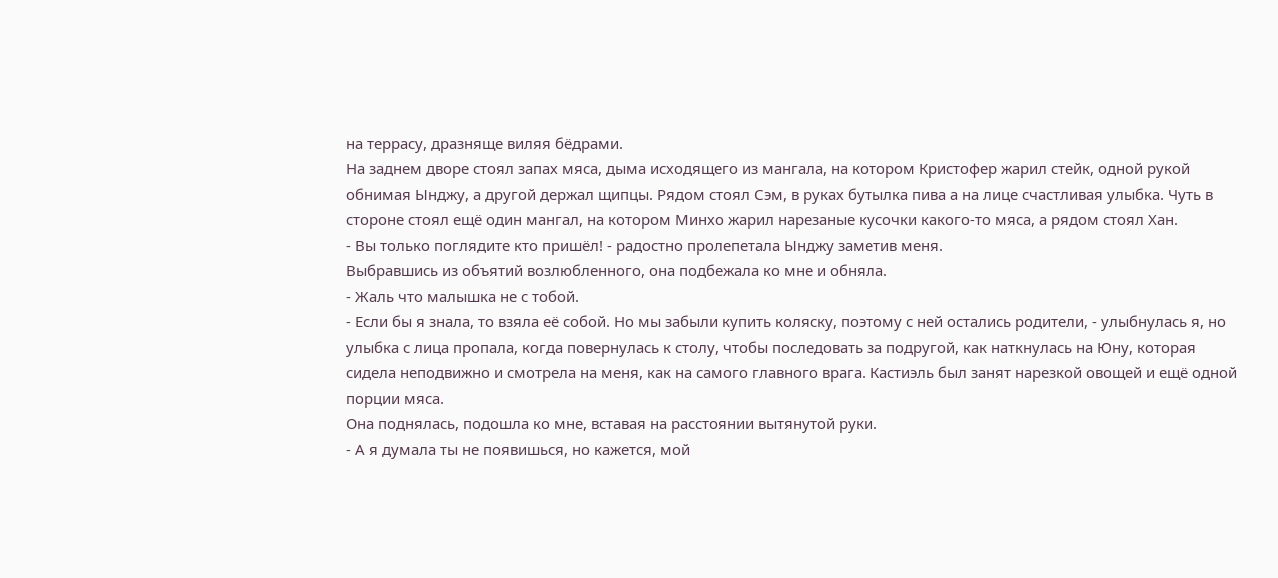на террасу, дразняще виляя бёдрами.
На заднем дворе стоял запах мяса, дыма исходящего из мангала, на котором Кристофер жарил стейк, одной рукой обнимая Ынджу, а другой держал щипцы. Рядом стоял Сэм, в руках бутылка пива а на лице счастливая улыбка. Чуть в стороне стоял ещё один мангал, на котором Минхо жарил нарезаные кусочки какого-то мяса, а рядом стоял Хан.
- Вы только поглядите кто пришёл! - радостно пролепетала Ынджу заметив меня.
Выбравшись из объятий возлюбленного, она подбежала ко мне и обняла.
- Жаль что малышка не с тобой.
- Если бы я знала, то взяла её собой. Но мы забыли купить коляску, поэтому с ней остались родители, - улыбнулась я, но улыбка с лица пропала, когда повернулась к столу, чтобы последовать за подругой, как наткнулась на Юну, которая сидела неподвижно и смотрела на меня, как на самого главного врага. Кастиэль был занят нарезкой овощей и ещё одной порции мяса.
Она поднялась, подошла ко мне, вставая на расстоянии вытянутой руки.
- А я думала ты не появишься, но кажется, мой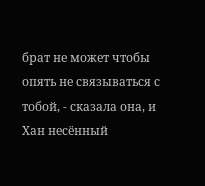брат не может чтобы опять не связываться с тобой, - сказала она, и Хан несённый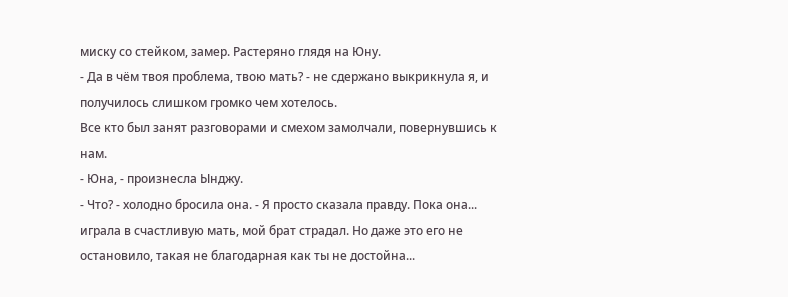миску со стейком, замер. Растеряно глядя на Юну.
- Да в чём твоя проблема, твою мать? - не сдержано выкрикнула я, и получилось слишком громко чем хотелось.
Все кто был занят разговорами и смехом замолчали, повернувшись к нам.
- Юна, - произнесла Ынджу.
- Что? - холодно бросила она. - Я просто сказала правду. Пока она... играла в счастливую мать, мой брат страдал. Но даже это его не остановило, такая не благодарная как ты не достойна...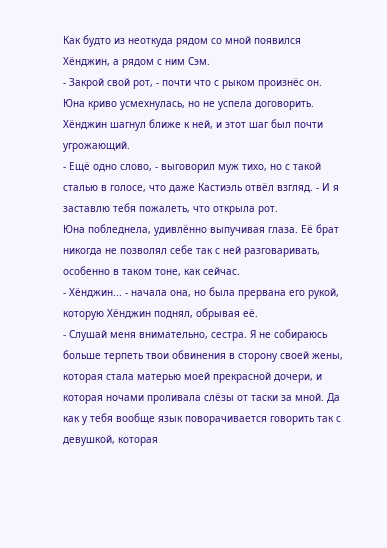Как будто из неоткуда рядом со мной появился Хёнджин, а рядом с ним Сэм.
- Закрой свой рот, - почти что с рыком произнёс он.
Юна криво усмехнулась, но не успела договорить. Хёнджин шагнул ближе к ней, и этот шаг был почти угрожающий.
- Ещё одно слово, - выговорил муж тихо, но с такой сталью в голосе, что даже Кастиэль отвёл взгляд. - И я заставлю тебя пожалеть, что открыла рот.
Юна побледнела, удивлённо выпучивая глаза. Её брат никогда не позволял себе так с ней разговаривать, особенно в таком тоне, как сейчас.
- Хёнджин... - начала она, но была прервана его рукой, которую Хёнджин поднял, обрывая её.
- Слушай меня внимательно, сестра. Я не собираюсь больше терпеть твои обвинения в сторону своей жены, которая стала матерью моей прекрасной дочери, и которая ночами проливала слёзы от таски за мной. Да как у тебя вообще язык поворачивается говорить так с девушкой, которая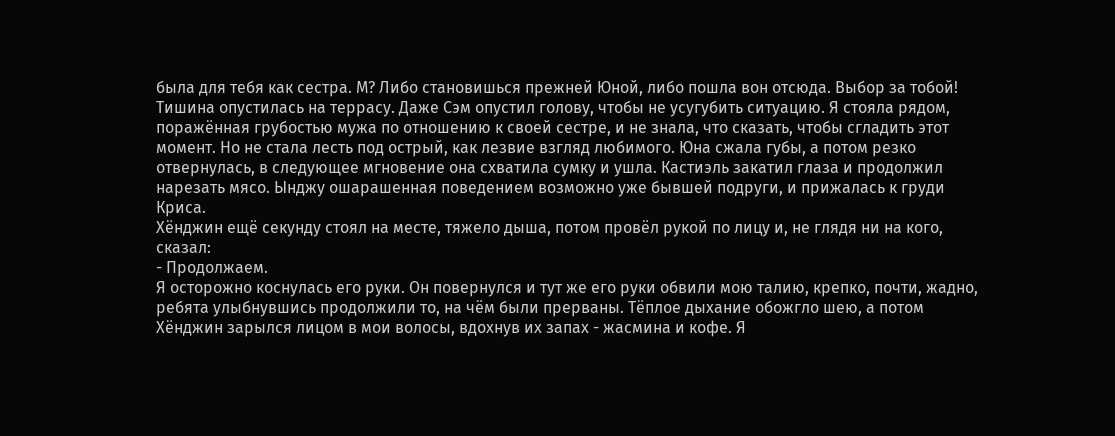была для тебя как сестра. М? Либо становишься прежней Юной, либо пошла вон отсюда. Выбор за тобой!
Тишина опустилась на террасу. Даже Сэм опустил голову, чтобы не усугубить ситуацию. Я стояла рядом, поражённая грубостью мужа по отношению к своей сестре, и не знала, что сказать, чтобы сгладить этот момент. Но не стала лесть под острый, как лезвие взгляд любимого. Юна сжала губы, а потом резко отвернулась, в следующее мгновение она схватила сумку и ушла. Кастиэль закатил глаза и продолжил нарезать мясо. Ынджу ошарашенная поведением возможно уже бывшей подруги, и прижалась к груди Криса.
Хёнджин ещё секунду стоял на месте, тяжело дыша, потом провёл рукой по лицу и, не глядя ни на кого, сказал:
- Продолжаем.
Я осторожно коснулась его руки. Он повернулся и тут же его руки обвили мою талию, крепко, почти, жадно, ребята улыбнувшись продолжили то, на чём были прерваны. Тёплое дыхание обожгло шею, а потом Хёнджин зарылся лицом в мои волосы, вдохнув их запах - жасмина и кофе. Я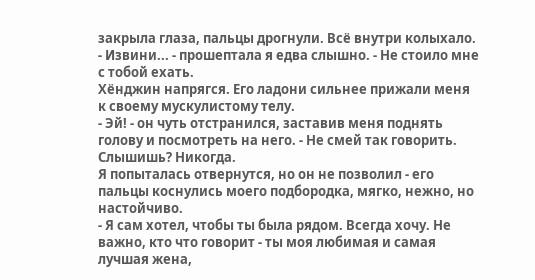закрыла глаза, пальцы дрогнули. Всё внутри колыхало.
- Извини... - прошептала я едва слышно. - Не стоило мне с тобой ехать.
Хёнджин напрягся. Его ладони сильнее прижали меня к своему мускулистому телу.
- Эй! - он чуть отстранился, заставив меня поднять голову и посмотреть на него. - Не смей так говорить. Слышишь? Никогда.
Я попыталась отвернутся, но он не позволил - его пальцы коснулись моего подбородка, мягко, нежно, но настойчиво.
- Я сам хотел, чтобы ты была рядом. Всегда хочу. Не важно, кто что говорит - ты моя любимая и самая лучшая жена,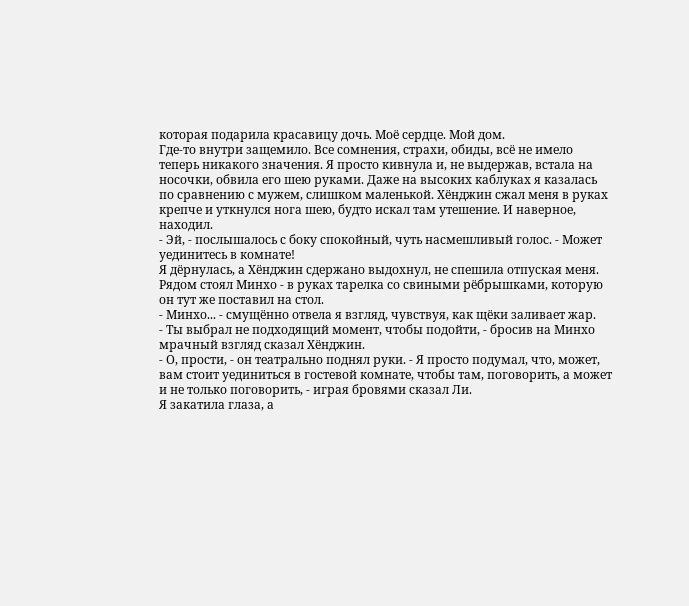которая подарила красавицу дочь. Моё сердце. Мой дом.
Где-то внутри защемило. Все сомнения, страхи, обиды, всё не имело теперь никакого значения. Я просто кивнула и, не выдержав, встала на носочки, обвила его шею руками. Даже на высоких каблуках я казалась по сравнению с мужем, слишком маленькой. Хёнджин сжал меня в руках крепче и уткнулся нога шею, будто искал там утешение. И наверное, находил.
- Эй, - послышалось с боку спокойный, чуть насмешливый голос. - Может уединитесь в комнате!
Я дёрнулась, а Хёнджин сдержано выдохнул, не спешила отпуская меня. Рядом стоял Минхо - в руках тарелка со свиными рёбрышками, которую он тут же поставил на стол.
- Минхо... - смущённо отвела я взгляд, чувствуя, как щёки заливает жар.
- Ты выбрал не подходящий момент, чтобы подойти, - бросив на Минхо мрачный взгляд сказал Хёнджин.
- О, прости, - он театрально поднял руки. - Я просто подумал, что, может, вам стоит уединиться в гостевой комнате, чтобы там, поговорить, а может и не только поговорить, - играя бровями сказал Ли.
Я закатила глаза, а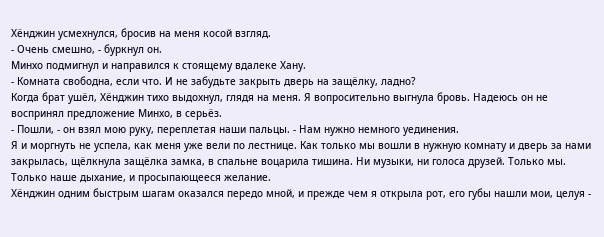Хёнджин усмехнулся, бросив на меня косой взгляд.
- Очень смешно, - буркнул он.
Минхо подмигнул и направился к стоящему вдалеке Хану.
- Комната свободна, если что. И не забудьте закрыть дверь на защёлку, ладно?
Когда брат ушёл, Хёнджин тихо выдохнул, глядя на меня. Я вопросительно выгнула бровь. Надеюсь он не воспринял предложение Минхо, в серьёз.
- Пошли, - он взял мою руку, переплетая наши пальцы. - Нам нужно немного уединения.
Я и моргнуть не успела, как меня уже вели по лестнице. Как только мы вошли в нужную комнату и дверь за нами закрылась, щёлкнула защёлка замка, в спальне воцарила тишина. Ни музыки, ни голоса друзей. Только мы. Только наше дыхание, и просыпающееся желание.
Хёнджин одним быстрым шагам оказался передо мной, и прежде чем я открыла рот, его губы нашли мои, целуя -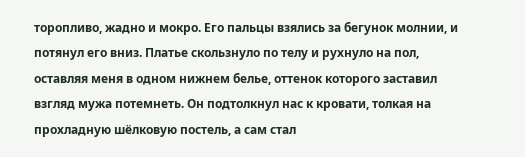торопливо, жадно и мокро. Его пальцы взялись за бегунок молнии, и потянул его вниз. Платье скользнуло по телу и рухнуло на пол, оставляя меня в одном нижнем белье, оттенок которого заставил взгляд мужа потемнеть. Он подтолкнул нас к кровати, толкая на прохладную шёлковую постель, а сам стал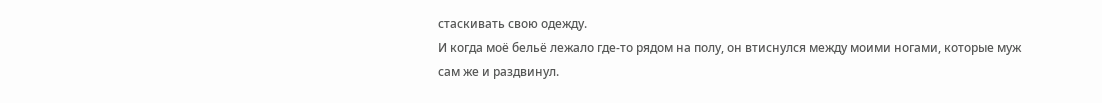стаскивать свою одежду.
И когда моё бельё лежало где-то рядом на полу, он втиснулся между моими ногами, которые муж сам же и раздвинул.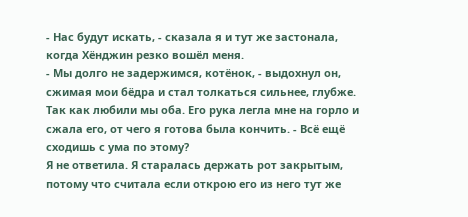- Нас будут искать, - сказала я и тут же застонала, когда Хёнджин резко вошёл меня.
- Мы долго не задержимся, котёнок, - выдохнул он, сжимая мои бёдра и стал толкаться сильнее, глубже. Так как любили мы оба. Его рука легла мне на горло и сжала его, от чего я готова была кончить. - Всё ещё сходишь с ума по этому?
Я не ответила. Я старалась держать рот закрытым, потому что считала если открою его из него тут же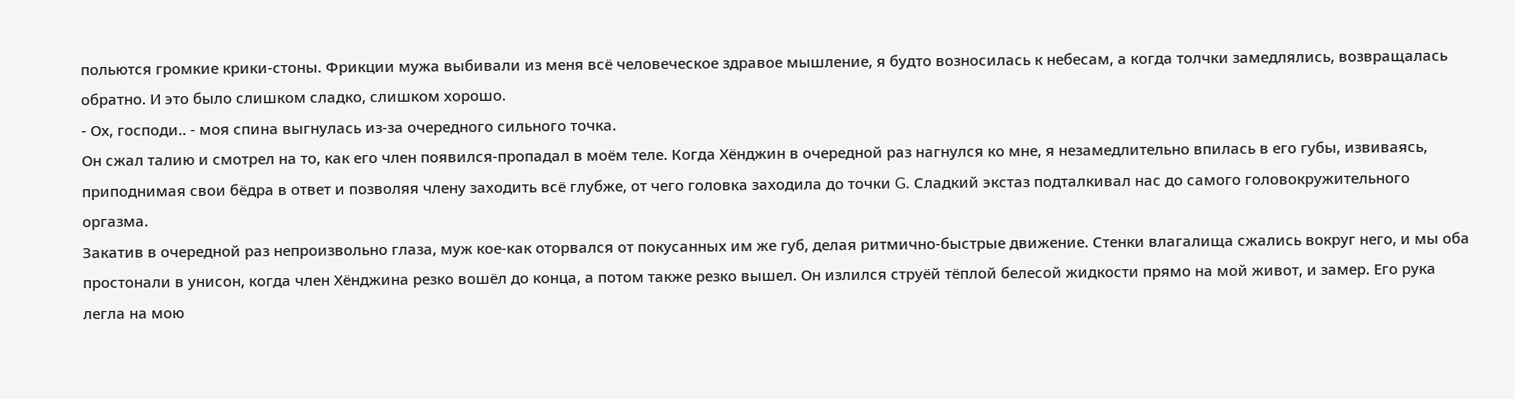польются громкие крики-стоны. Фрикции мужа выбивали из меня всё человеческое здравое мышление, я будто возносилась к небесам, а когда толчки замедлялись, возвращалась обратно. И это было слишком сладко, слишком хорошо.
- Ох, господи.. - моя спина выгнулась из-за очередного сильного точка.
Он сжал талию и смотрел на то, как его член появился-пропадал в моём теле. Когда Хёнджин в очередной раз нагнулся ко мне, я незамедлительно впилась в его губы, извиваясь, приподнимая свои бёдра в ответ и позволяя члену заходить всё глубже, от чего головка заходила до точки G. Сладкий экстаз подталкивал нас до самого головокружительного оргазма.
Закатив в очередной раз непроизвольно глаза, муж кое-как оторвался от покусанных им же губ, делая ритмично-быстрые движение. Стенки влагалища сжались вокруг него, и мы оба простонали в унисон, когда член Хёнджина резко вошёл до конца, а потом также резко вышел. Он излился струёй тёплой белесой жидкости прямо на мой живот, и замер. Его рука легла на мою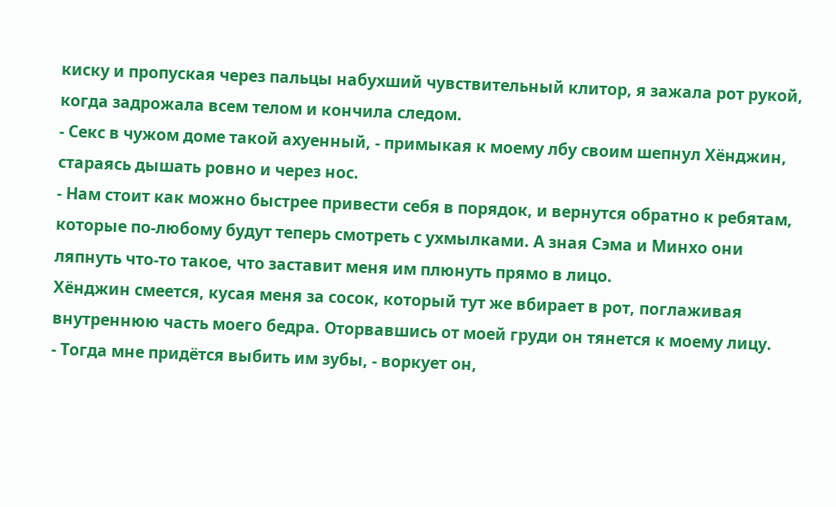киску и пропуская через пальцы набухший чувствительный клитор, я зажала рот рукой, когда задрожала всем телом и кончила следом.
- Секс в чужом доме такой ахуенный, - примыкая к моему лбу своим шепнул Хёнджин, стараясь дышать ровно и через нос.
- Нам стоит как можно быстрее привести себя в порядок, и вернутся обратно к ребятам, которые по-любому будут теперь смотреть с ухмылками. А зная Сэма и Минхо они ляпнуть что-то такое, что заставит меня им плюнуть прямо в лицо.
Хёнджин смеется, кусая меня за сосок, который тут же вбирает в рот, поглаживая внутреннюю часть моего бедра. Оторвавшись от моей груди он тянется к моему лицу.
- Тогда мне придётся выбить им зубы, - воркует он,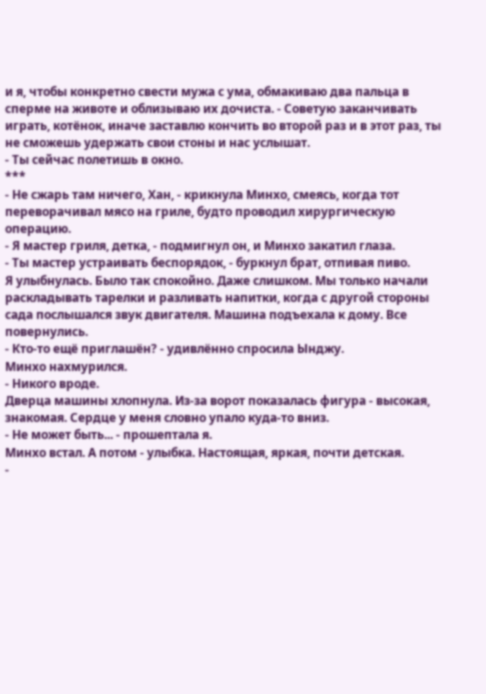и я, чтобы конкретно свести мужа с ума, обмакиваю два пальца в сперме на животе и облизываю их дочиста. - Советую заканчивать играть, котёнок, иначе заставлю кончить во второй раз и в этот раз, ты не сможешь удержать свои стоны и нас услышат.
- Ты сейчас полетишь в окно.
***
- Не сжарь там ничего, Хан, - крикнула Минхо, смеясь, когда тот переворачивал мясо на гриле, будто проводил хирургическую операцию.
- Я мастер гриля, детка, - подмигнул он, и Минхо закатил глаза.
- Ты мастер устраивать беспорядок, - буркнул брат, отпивая пиво.
Я улыбнулась. Было так спокойно. Даже слишком. Мы только начали раскладывать тарелки и разливать напитки, когда с другой стороны сада послышался звук двигателя. Машина подъехала к дому. Все повернулись.
- Кто-то ещё приглашён? - удивлённо спросила Ынджу.
Минхо нахмурился.
- Никого вроде.
Дверца машины хлопнула. Из-за ворот показалась фигура - высокая, знакомая. Сердце у меня словно упало куда-то вниз.
- Не может быть... - прошептала я.
Минхо встал. А потом - улыбка. Настоящая, яркая, почти детская.
-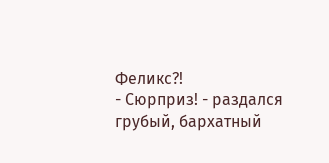Феликс?!
- Сюрприз! - раздался грубый, бархатный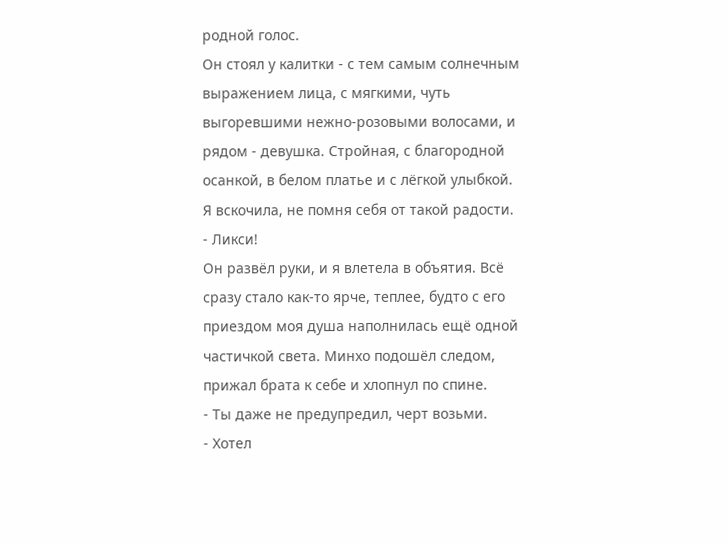родной голос.
Он стоял у калитки - с тем самым солнечным выражением лица, с мягкими, чуть выгоревшими нежно-розовыми волосами, и рядом - девушка. Стройная, с благородной осанкой, в белом платье и с лёгкой улыбкой.
Я вскочила, не помня себя от такой радости.
- Ликси!
Он развёл руки, и я влетела в объятия. Всё сразу стало как-то ярче, теплее, будто с его приездом моя душа наполнилась ещё одной частичкой света. Минхо подошёл следом, прижал брата к себе и хлопнул по спине.
- Ты даже не предупредил, черт возьми.
- Хотел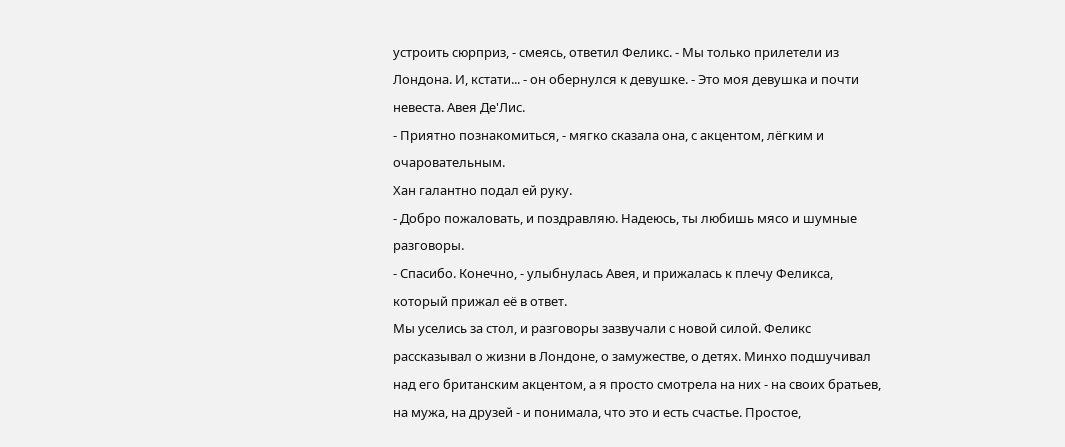устроить сюрприз, - смеясь, ответил Феликс. - Мы только прилетели из Лондона. И, кстати... - он обернулся к девушке. - Это моя девушка и почти невеста. Авея Де'Лис.
- Приятно познакомиться, - мягко сказала она, с акцентом, лёгким и очаровательным.
Хан галантно подал ей руку.
- Добро пожаловать, и поздравляю. Надеюсь, ты любишь мясо и шумные разговоры.
- Спасибо. Конечно, - улыбнулась Авея, и прижалась к плечу Феликса, который прижал её в ответ.
Мы уселись за стол, и разговоры зазвучали с новой силой. Феликс рассказывал о жизни в Лондоне, о замужестве, о детях. Минхо подшучивал над его британским акцентом, а я просто смотрела на них - на своих братьев, на мужа, на друзей - и понимала, что это и есть счастье. Простое,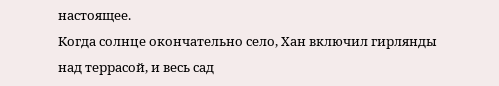настоящее.
Когда солнце окончательно село, Хан включил гирлянды над террасой, и весь сад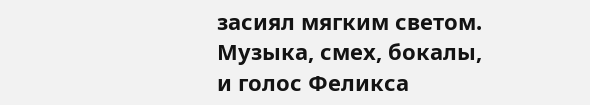засиял мягким светом. Музыка, смех, бокалы, и голос Феликса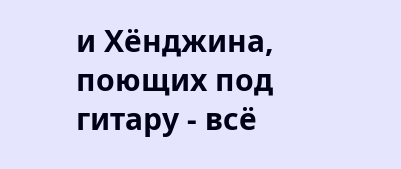и Хёнджина, поющих под гитару - всё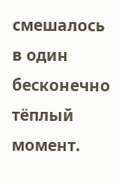смешалось в один бесконечно тёплый момент.